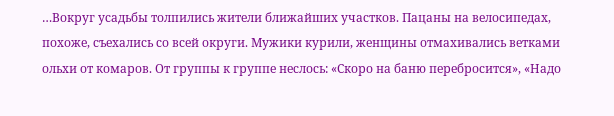…Вокруг усадьбы толпились жители ближайших участков. Пацаны на велосипедах, похоже, съехались со всей округи. Мужики курили, женщины отмахивались ветками ольхи от комаров. От группы к группе неслось: «Скоро на баню перебросится», «Надо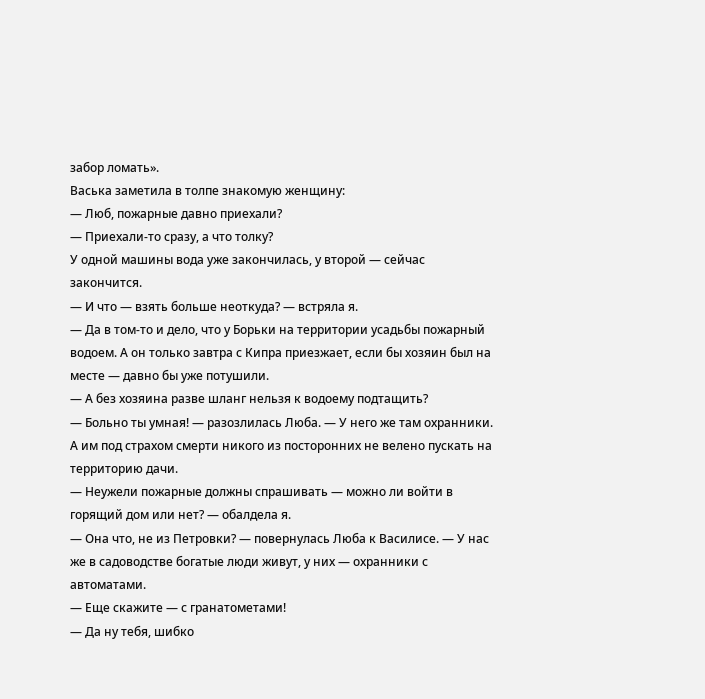забор ломать».
Васька заметила в толпе знакомую женщину:
— Люб, пожарные давно приехали?
— Приехали-то сразу, а что толку?
У одной машины вода уже закончилась, у второй — сейчас закончится.
— И что — взять больше неоткуда? — встряла я.
— Да в том-то и дело, что у Борьки на территории усадьбы пожарный водоем. А он только завтра с Кипра приезжает, если бы хозяин был на месте — давно бы уже потушили.
— А без хозяина разве шланг нельзя к водоему подтащить?
— Больно ты умная! — разозлилась Люба. — У него же там охранники. А им под страхом смерти никого из посторонних не велено пускать на территорию дачи.
— Неужели пожарные должны спрашивать — можно ли войти в горящий дом или нет? — обалдела я.
— Она что, не из Петровки? — повернулась Люба к Василисе. — У нас же в садоводстве богатые люди живут, у них — охранники с автоматами.
— Еще скажите — с гранатометами!
— Да ну тебя, шибко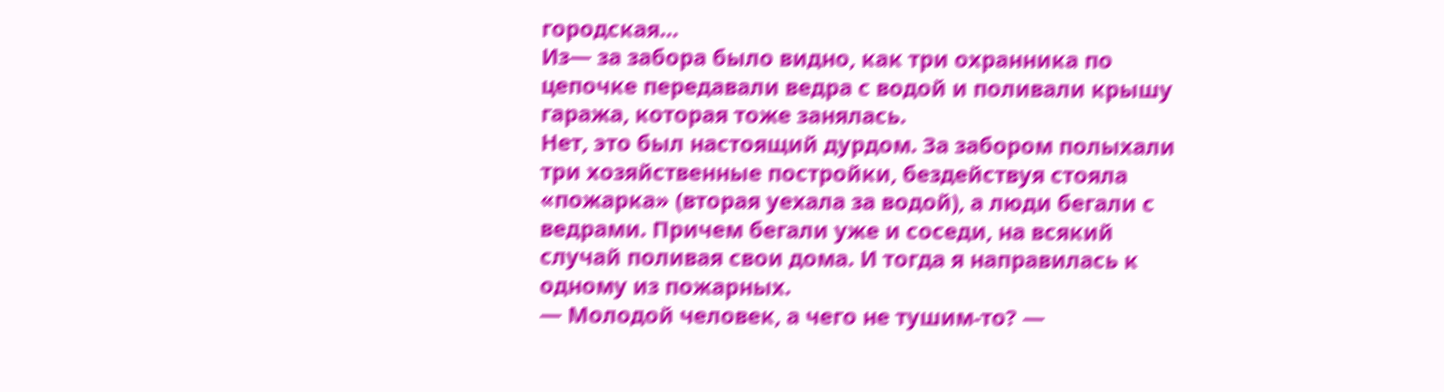городская…
Из— за забора было видно, как три охранника по цепочке передавали ведра с водой и поливали крышу гаража, которая тоже занялась.
Нет, это был настоящий дурдом. За забором полыхали три хозяйственные постройки, бездействуя стояла «пожарка» (вторая уехала за водой), а люди бегали с ведрами. Причем бегали уже и соседи, на всякий случай поливая свои дома. И тогда я направилась к одному из пожарных.
— Молодой человек, а чего не тушим-то? —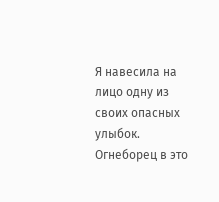Я навесила на лицо одну из своих опасных улыбок.
Огнеборец в это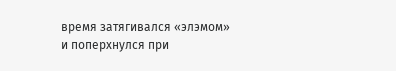время затягивался «элэмом» и поперхнулся при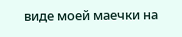виде моей маечки на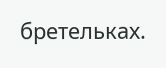бретельках.